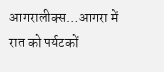आगरालीक्स…आगरा में रात को पर्यटकों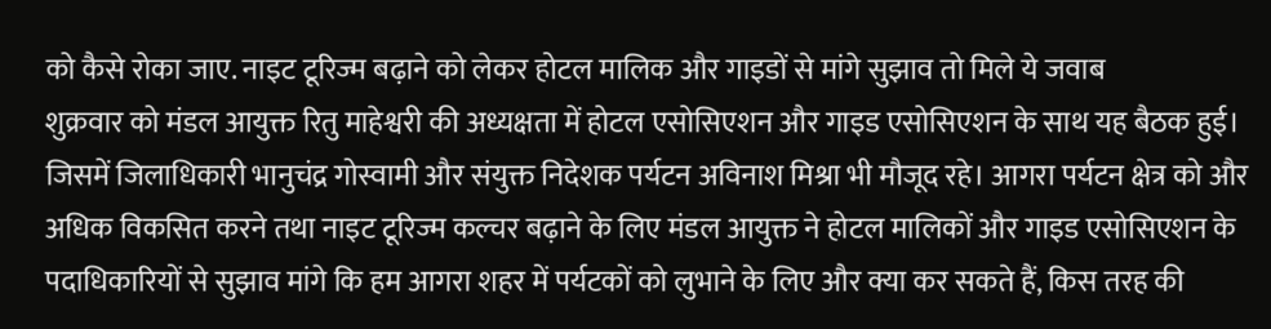को कैसे रोका जाए. नाइट टूरिज्म बढ़ाने को लेकर होटल मालिक और गाइडों से मांगे सुझाव तो मिले ये जवाब
शुक्रवार को मंडल आयुक्त रितु माहेश्वरी की अध्यक्षता में होटल एसोसिएशन और गाइड एसोसिएशन के साथ यह बैठक हुई। जिसमें जिलाधिकारी भानुचंद्र गोस्वामी और संयुक्त निदेशक पर्यटन अविनाश मिश्रा भी मौजूद रहे। आगरा पर्यटन क्षेत्र को और अधिक विकसित करने तथा नाइट टूरिज्म कल्चर बढ़ाने के लिए मंडल आयुक्त ने होटल मालिकों और गाइड एसोसिएशन के पदाधिकारियों से सुझाव मांगे कि हम आगरा शहर में पर्यटकों को लुभाने के लिए और क्या कर सकते हैं, किस तरह की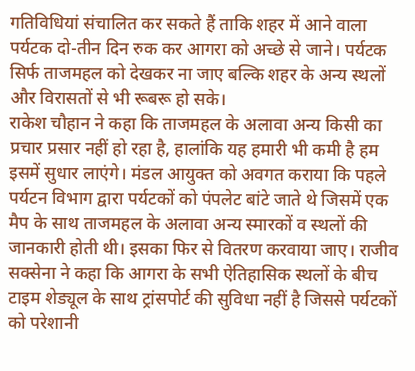गतिविधियां संचालित कर सकते हैं ताकि शहर में आने वाला पर्यटक दो-तीन दिन रुक कर आगरा को अच्छे से जाने। पर्यटक सिर्फ ताजमहल को देखकर ना जाए बल्कि शहर के अन्य स्थलों और विरासतों से भी रूबरू हो सके।
राकेश चौहान ने कहा कि ताजमहल के अलावा अन्य किसी का प्रचार प्रसार नहीं हो रहा है, हालांकि यह हमारी भी कमी है हम इसमें सुधार लाएंगे। मंडल आयुक्त को अवगत कराया कि पहले पर्यटन विभाग द्वारा पर्यटकों को पंपलेट बांटे जाते थे जिसमें एक मैप के साथ ताजमहल के अलावा अन्य स्मारकों व स्थलों की जानकारी होती थी। इसका फिर से वितरण करवाया जाए। राजीव सक्सेना ने कहा कि आगरा के सभी ऐतिहासिक स्थलों के बीच टाइम शेड्यूल के साथ ट्रांसपोर्ट की सुविधा नहीं है जिससे पर्यटकों को परेशानी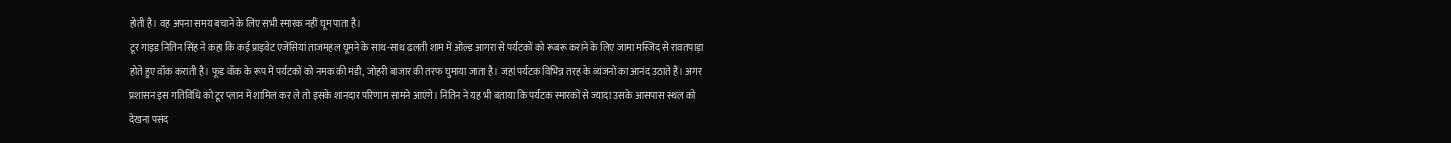होती है। वह अपना समय बचाने के लिए सभी स्मारक नहीं घूम पाता है।
टूर गाइड नितिन सिंह ने कहा कि कई प्राइवेट एजेंसियां ताजमहल घूमने के साथ-साथ ढलती शाम में ओल्ड आगरा से पर्यटकों को रूबरू कराने के लिए जामा मस्जिद से रावतपाड़ा होते हुए वॉक कराती है। फूड वॉक के रूप में पर्यटकों को नमक की मंडी, जोहरी बाजार की तरफ घुमाया जाता है। जहां पर्यटक विभिन्न तरह के व्यंजनों का आनंद उठाते हैं। अगर प्रशासन इस गतिविधि को टूर प्लान में शामिल कर ले तो इसके शानदार परिणाम सामने आएंगे। नितिन ने यह भी बताया कि पर्यटक स्मारकों से ज्यादा उसके आसपास स्थल को देखना पसंद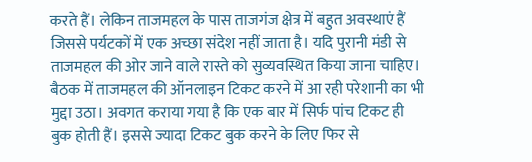करते हैं। लेकिन ताजमहल के पास ताजगंज क्षेत्र में बहुत अवस्थाएं हैं जिससे पर्यटकों में एक अच्छा संदेश नहीं जाता है। यदि पुरानी मंडी से ताजमहल की ओर जाने वाले रास्ते को सुव्यवस्थित किया जाना चाहिए।
बैठक में ताजमहल की ऑनलाइन टिकट करने में आ रही परेशानी का भी मुद्दा उठा। अवगत कराया गया है कि एक बार में सिर्फ पांच टिकट ही बुक होती हैं। इससे ज्यादा टिकट बुक करने के लिए फिर से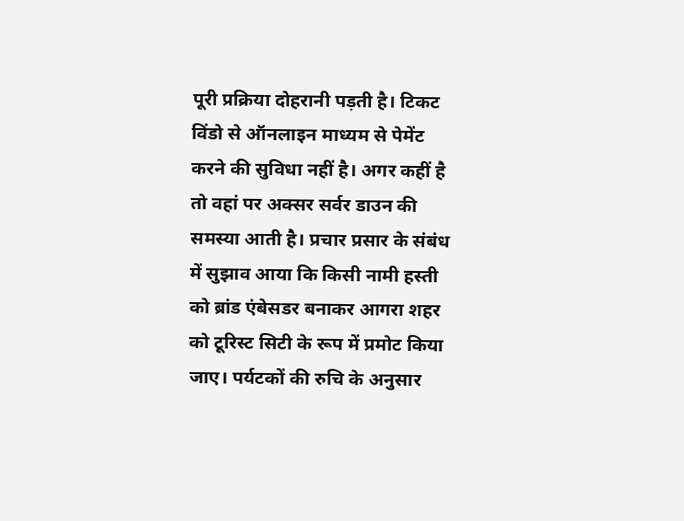पूरी प्रक्रिया दोहरानी पड़ती है। टिकट विंडो से ऑनलाइन माध्यम से पेमेंट करने की सुविधा नहीं है। अगर कहीं है तो वहां पर अक्सर सर्वर डाउन की समस्या आती है। प्रचार प्रसार के संबंध में सुझाव आया कि किसी नामी हस्ती को ब्रांड एंबेसडर बनाकर आगरा शहर को टूरिस्ट सिटी के रूप में प्रमोट किया जाए। पर्यटकों की रुचि के अनुसार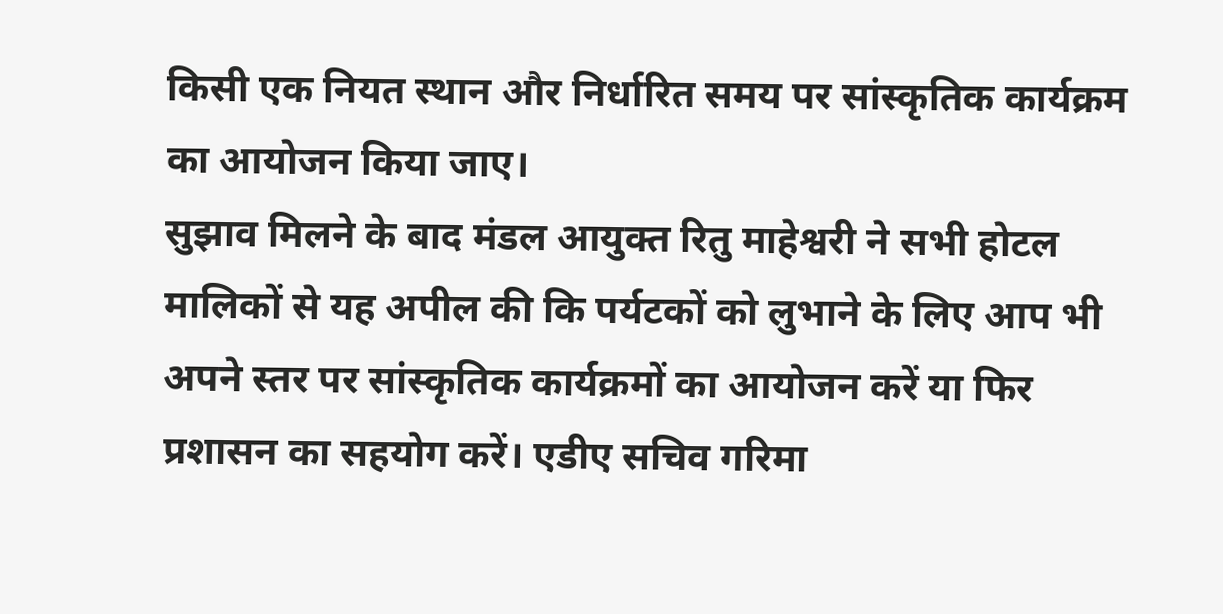किसी एक नियत स्थान और निर्धारित समय पर सांस्कृतिक कार्यक्रम का आयोजन किया जाए।
सुझाव मिलने के बाद मंडल आयुक्त रितु माहेश्वरी ने सभी होटल मालिकों से यह अपील की कि पर्यटकों को लुभाने के लिए आप भी अपने स्तर पर सांस्कृतिक कार्यक्रमों का आयोजन करें या फिर प्रशासन का सहयोग करें। एडीए सचिव गरिमा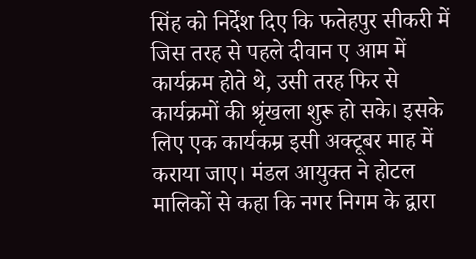सिंह को निर्देश दिए कि फतेहपुर सीकरी में जिस तरह से पहले दीवान ए आम में कार्यक्रम होते थे, उसी तरह फिर से कार्यक्रमों की श्रृंखला शुरू हो सके। इसके लिए एक कार्यकम्र इसी अक्टूबर माह में कराया जाए। मंडल आयुक्त ने होटल मालिकों से कहा कि नगर निगम के द्वारा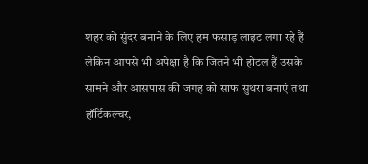शहर को सुंदर बनाने के लिए हम फसाड़ लाइट लगा रहे हैं लेकिन आपसे भी अपेक्षा है कि जितने भी होटल हैं उसके सामने और आसपास की जगह को साफ सुथरा बनाएं तथा हॉर्टिकल्चर,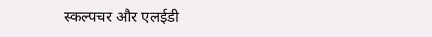स्कल्पचर और एलईडी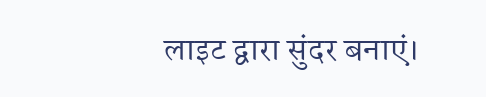लाइट द्वारा सुंदर बनाएं।